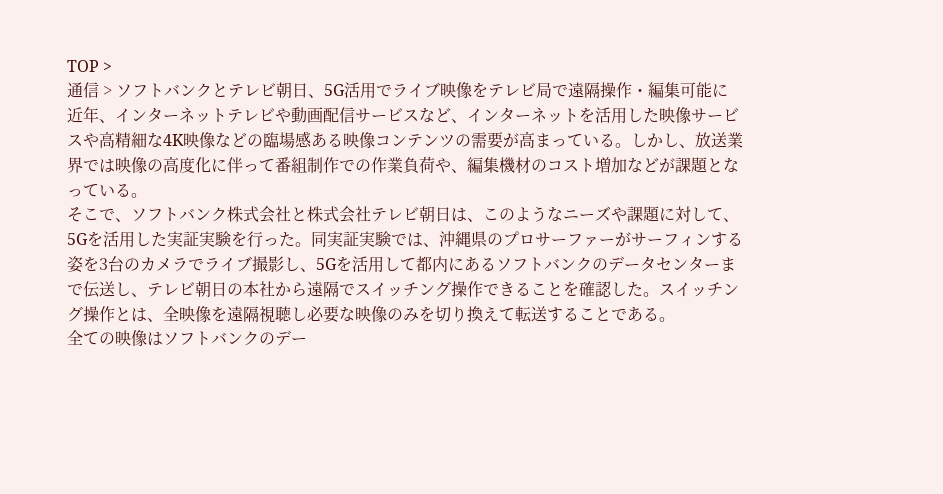TOP >
通信 > ソフトバンクとテレビ朝日、5G活用でライブ映像をテレビ局で遠隔操作・編集可能に
近年、インターネットテレビや動画配信サービスなど、インターネットを活用した映像サービスや高精細な4K映像などの臨場感ある映像コンテンツの需要が高まっている。しかし、放送業界では映像の高度化に伴って番組制作での作業負荷や、編集機材のコスト増加などが課題となっている。
そこで、ソフトバンク株式会社と株式会社テレビ朝日は、このようなニーズや課題に対して、5Gを活用した実証実験を行った。同実証実験では、沖縄県のプロサーファーがサーフィンする姿を3台のカメラでライブ撮影し、5Gを活用して都内にあるソフトバンクのデータセンターまで伝送し、テレビ朝日の本社から遠隔でスイッチング操作できることを確認した。スイッチング操作とは、全映像を遠隔視聴し必要な映像のみを切り換えて転送することである。
全ての映像はソフトバンクのデー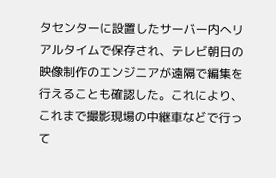タセンターに設置したサーバー内へリアルタイムで保存され、テレビ朝日の映像制作のエンジニアが遠隔で編集を行えることも確認した。これにより、これまで撮影現場の中継車などで行って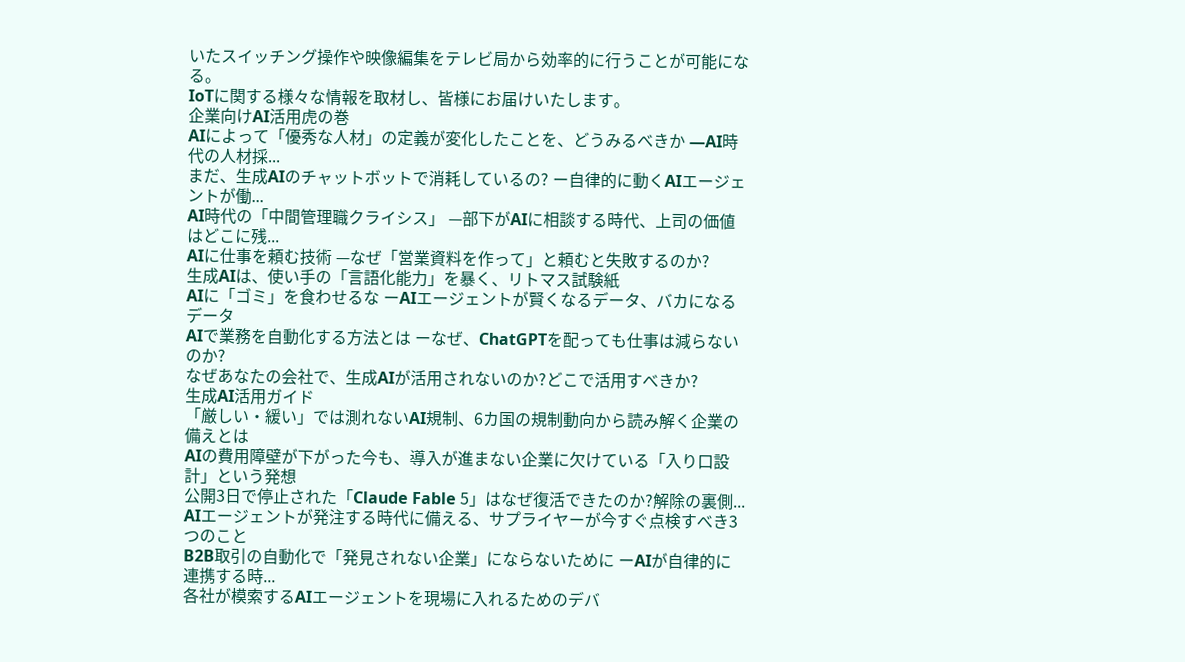いたスイッチング操作や映像編集をテレビ局から効率的に行うことが可能になる。
IoTに関する様々な情報を取材し、皆様にお届けいたします。
企業向けAI活用虎の巻
AIによって「優秀な人材」の定義が変化したことを、どうみるべきか —AI時代の人材採...
まだ、生成AIのチャットボットで消耗しているの? ー自律的に動くAIエージェントが働...
AI時代の「中間管理職クライシス」 —部下がAIに相談する時代、上司の価値はどこに残...
AIに仕事を頼む技術 —なぜ「営業資料を作って」と頼むと失敗するのか?
生成AIは、使い手の「言語化能力」を暴く、リトマス試験紙
AIに「ゴミ」を食わせるな ーAIエージェントが賢くなるデータ、バカになるデータ
AIで業務を自動化する方法とは ーなぜ、ChatGPTを配っても仕事は減らないのか?
なぜあなたの会社で、生成AIが活用されないのか?どこで活用すべきか?
生成AI活用ガイド
「厳しい・緩い」では測れないAI規制、6カ国の規制動向から読み解く企業の備えとは
AIの費用障壁が下がった今も、導入が進まない企業に欠けている「入り口設計」という発想
公開3日で停止された「Claude Fable 5」はなぜ復活できたのか?解除の裏側...
AIエージェントが発注する時代に備える、サプライヤーが今すぐ点検すべき3つのこと
B2B取引の自動化で「発見されない企業」にならないために ーAIが自律的に連携する時...
各社が模索するAIエージェントを現場に入れるためのデバ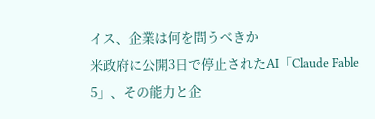イス、企業は何を問うべきか
米政府に公開3日で停止されたAI「Claude Fable 5」、その能力と企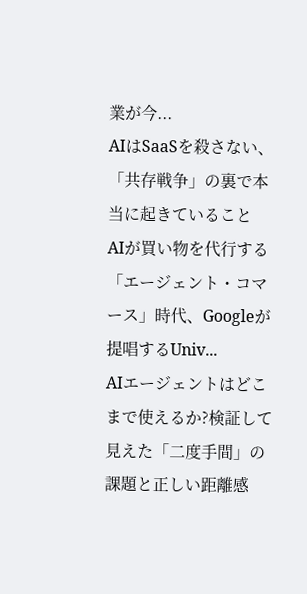業が今...
AIはSaaSを殺さない、「共存戦争」の裏で本当に起きていること
AIが買い物を代行する「エージェント・コマース」時代、Googleが提唱するUniv...
AIエージェントはどこまで使えるか?検証して見えた「二度手間」の課題と正しい距離感